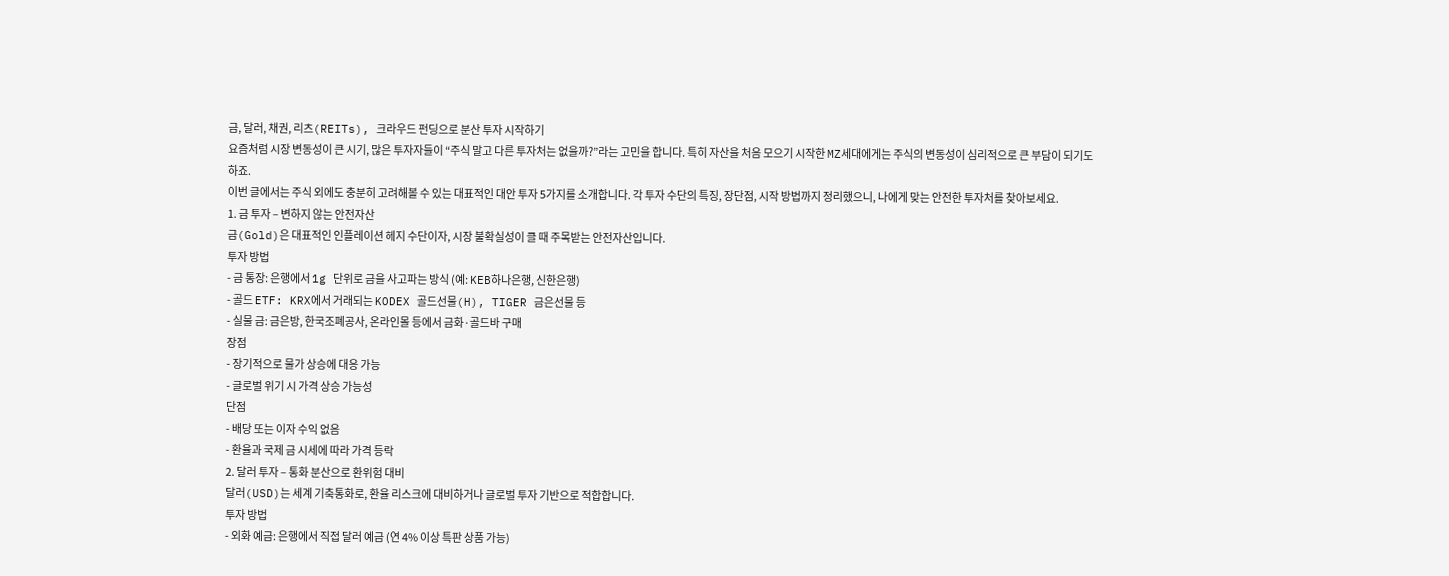금, 달러, 채권, 리츠(REITs), 크라우드 펀딩으로 분산 투자 시작하기
요즘처럼 시장 변동성이 큰 시기, 많은 투자자들이 “주식 말고 다른 투자처는 없을까?”라는 고민을 합니다. 특히 자산을 처음 모으기 시작한 MZ세대에게는 주식의 변동성이 심리적으로 큰 부담이 되기도 하죠.
이번 글에서는 주식 외에도 충분히 고려해볼 수 있는 대표적인 대안 투자 5가지를 소개합니다. 각 투자 수단의 특징, 장단점, 시작 방법까지 정리했으니, 나에게 맞는 안전한 투자처를 찾아보세요.
1. 금 투자 – 변하지 않는 안전자산
금(Gold)은 대표적인 인플레이션 헤지 수단이자, 시장 불확실성이 클 때 주목받는 안전자산입니다.
투자 방법
- 금 통장: 은행에서 1g 단위로 금을 사고파는 방식 (예: KEB하나은행, 신한은행)
- 골드 ETF: KRX에서 거래되는 KODEX 골드선물(H), TIGER 금은선물 등
- 실물 금: 금은방, 한국조폐공사, 온라인몰 등에서 금화·골드바 구매
장점
- 장기적으로 물가 상승에 대응 가능
- 글로벌 위기 시 가격 상승 가능성
단점
- 배당 또는 이자 수익 없음
- 환율과 국제 금 시세에 따라 가격 등락
2. 달러 투자 – 통화 분산으로 환위험 대비
달러(USD)는 세계 기축통화로, 환율 리스크에 대비하거나 글로벌 투자 기반으로 적합합니다.
투자 방법
- 외화 예금: 은행에서 직접 달러 예금 (연 4% 이상 특판 상품 가능)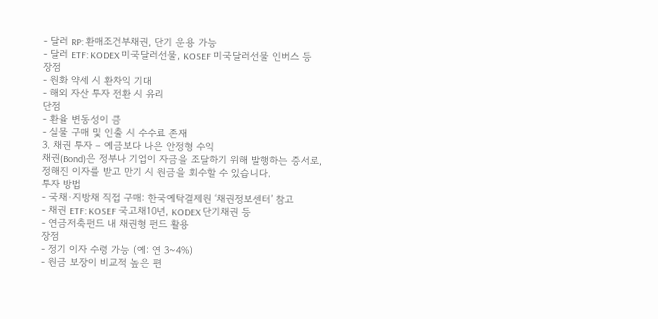- 달러 RP: 환매조건부채권, 단기 운용 가능
- 달러 ETF: KODEX 미국달러선물, KOSEF 미국달러선물 인버스 등
장점
- 원화 약세 시 환차익 기대
- 해외 자산 투자 전환 시 유리
단점
- 환율 변동성이 큼
- 실물 구매 및 인출 시 수수료 존재
3. 채권 투자 – 예금보다 나은 안정형 수익
채권(Bond)은 정부나 기업이 자금을 조달하기 위해 발행하는 증서로, 정해진 이자를 받고 만기 시 원금을 회수할 수 있습니다.
투자 방법
- 국채·지방채 직접 구매: 한국예탁결제원 ‘채권정보센터’ 참고
- 채권 ETF: KOSEF 국고채10년, KODEX 단기채권 등
- 연금저축펀드 내 채권형 펀드 활용
장점
- 정기 이자 수령 가능 (예: 연 3~4%)
- 원금 보장이 비교적 높은 편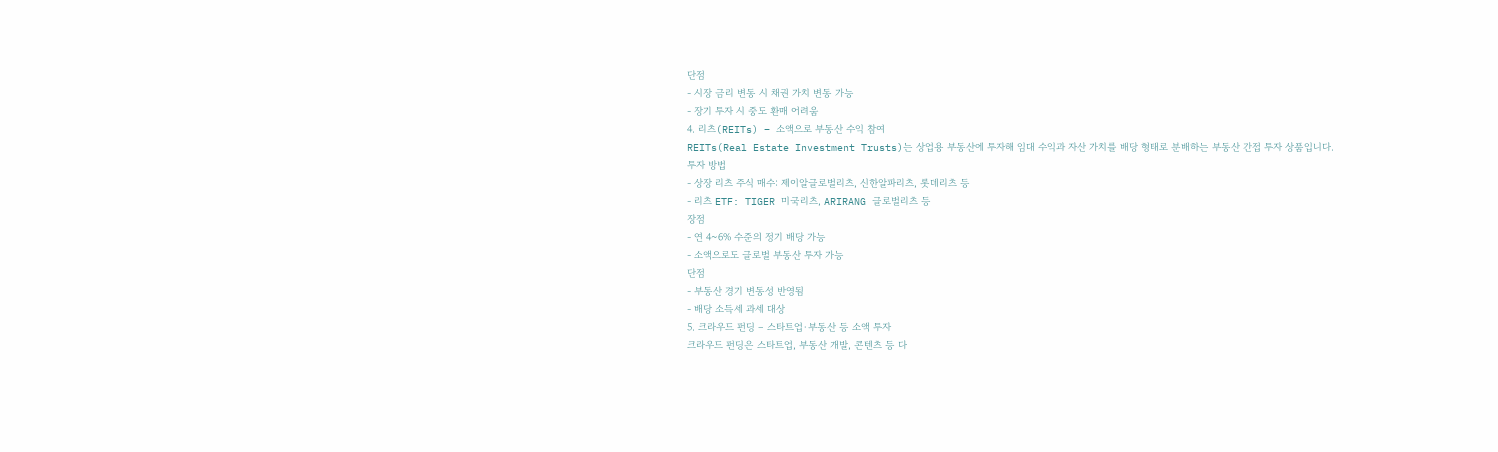단점
- 시장 금리 변동 시 채권 가치 변동 가능
- 장기 투자 시 중도 환매 어려움
4. 리츠(REITs) – 소액으로 부동산 수익 참여
REITs(Real Estate Investment Trusts)는 상업용 부동산에 투자해 임대 수익과 자산 가치를 배당 형태로 분배하는 부동산 간접 투자 상품입니다.
투자 방법
- 상장 리츠 주식 매수: 제이알글로벌리츠, 신한알파리츠, 롯데리츠 등
- 리츠 ETF: TIGER 미국리츠, ARIRANG 글로벌리츠 등
장점
- 연 4~6% 수준의 정기 배당 가능
- 소액으로도 글로벌 부동산 투자 가능
단점
- 부동산 경기 변동성 반영됨
- 배당 소득세 과세 대상
5. 크라우드 펀딩 – 스타트업·부동산 등 소액 투자
크라우드 펀딩은 스타트업, 부동산 개발, 콘텐츠 등 다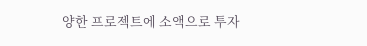양한 프로젝트에 소액으로 투자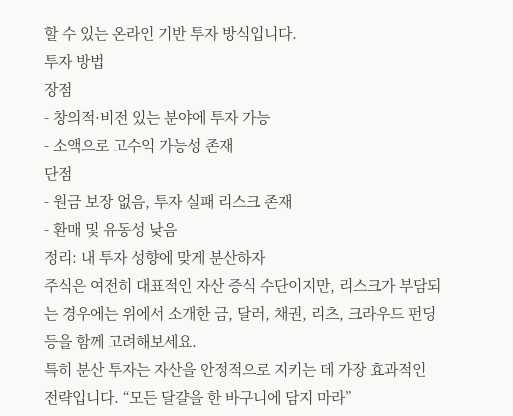할 수 있는 온라인 기반 투자 방식입니다.
투자 방법
장점
- 창의적·비전 있는 분야에 투자 가능
- 소액으로 고수익 가능성 존재
단점
- 원금 보장 없음, 투자 실패 리스크 존재
- 환매 및 유동성 낮음
정리: 내 투자 성향에 맞게 분산하자
주식은 여전히 대표적인 자산 증식 수단이지만, 리스크가 부담되는 경우에는 위에서 소개한 금, 달러, 채권, 리츠, 크라우드 펀딩 등을 함께 고려해보세요.
특히 분산 투자는 자산을 안정적으로 지키는 데 가장 효과적인 전략입니다. “모든 달걀을 한 바구니에 담지 마라”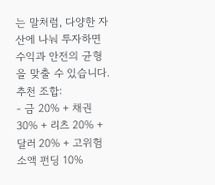는 말처럼, 다양한 자산에 나눠 투자하면 수익과 안전의 균형을 맞출 수 있습니다.
추천 조합:
- 금 20% + 채권 30% + 리츠 20% + 달러 20% + 고위험 소액 펀딩 10%